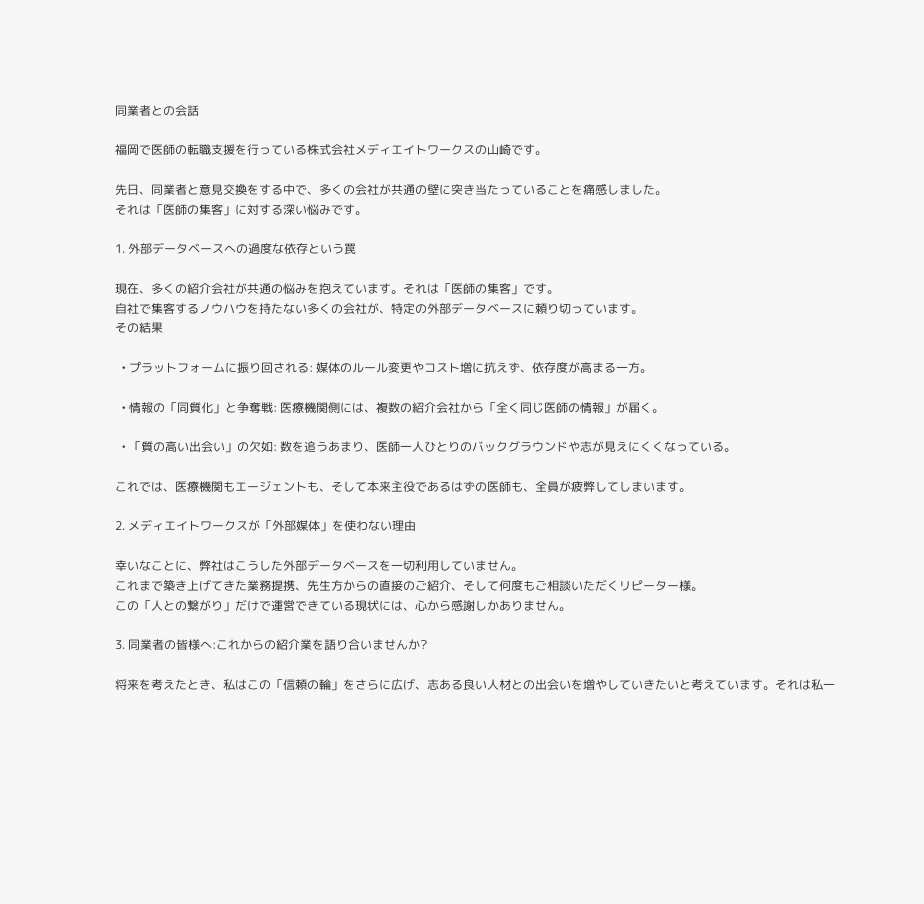同業者との会話

福岡で医師の転職支援を行っている株式会社メディエイトワークスの山崎です。

先日、同業者と意見交換をする中で、多くの会社が共通の壁に突き当たっていることを痛感しました。
それは「医師の集客」に対する深い悩みです。

1. 外部データベースへの過度な依存という罠

現在、多くの紹介会社が共通の悩みを抱えています。それは「医師の集客」です。
自社で集客するノウハウを持たない多くの会社が、特定の外部データベースに頼り切っています。
その結果

  • プラットフォームに振り回される: 媒体のルール変更やコスト増に抗えず、依存度が高まる一方。

  • 情報の「同質化」と争奪戦: 医療機関側には、複数の紹介会社から「全く同じ医師の情報」が届く。

  • 「質の高い出会い」の欠如: 数を追うあまり、医師一人ひとりのバックグラウンドや志が見えにくくなっている。

これでは、医療機関もエージェントも、そして本来主役であるはずの医師も、全員が疲弊してしまいます。

2. メディエイトワークスが「外部媒体」を使わない理由

幸いなことに、弊社はこうした外部データベースを一切利用していません。
これまで築き上げてきた業務提携、先生方からの直接のご紹介、そして何度もご相談いただくリピーター様。
この「人との繋がり」だけで運営できている現状には、心から感謝しかありません。

3. 同業者の皆様へ:これからの紹介業を語り合いませんか?

将来を考えたとき、私はこの「信頼の輪」をさらに広げ、志ある良い人材との出会いを増やしていきたいと考えています。それは私一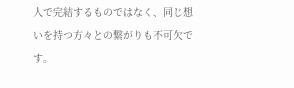人で完結するものではなく、同じ想いを持つ方々との繋がりも不可欠です。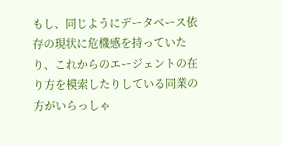もし、同じようにデータベース依存の現状に危機感を持っていたり、これからのエージェントの在り方を模索したりしている同業の方がいらっしゃ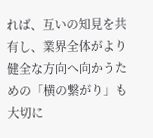れば、互いの知見を共有し、業界全体がより健全な方向へ向かうための「横の繋がり」も大切に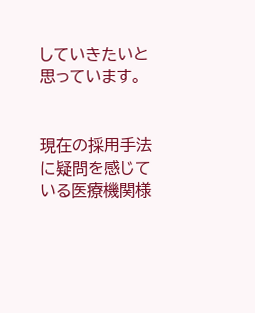していきたいと思っています。


現在の採用手法に疑問を感じている医療機関様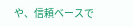や、信頼ベースで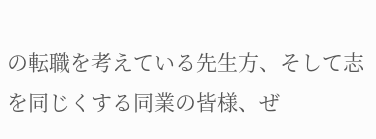の転職を考えている先生方、そして志を同じくする同業の皆様、ぜ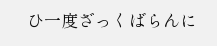ひ一度ざっくばらんに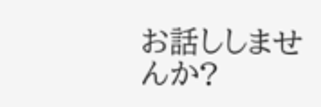お話ししませんか?